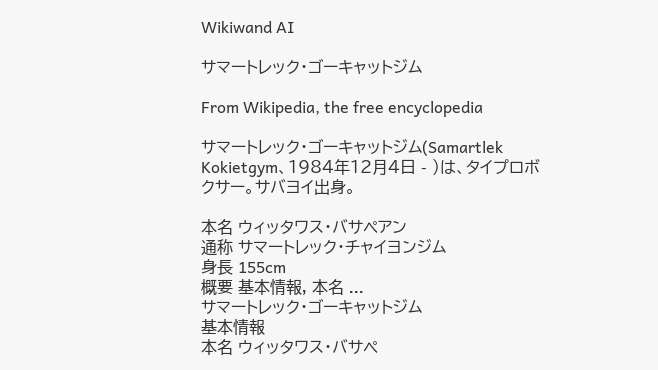Wikiwand AI

サマートレック・ゴーキャットジム

From Wikipedia, the free encyclopedia

サマートレック・ゴーキャットジム(Samartlek Kokietgym、1984年12月4日 - )は、タイプロボクサー。サバヨイ出身。

本名 ウィッタワス・バサペアン
通称 サマートレック・チャイヨンジム
身長 155cm
概要 基本情報, 本名 ...
サマートレック・ゴーキャットジム
基本情報
本名 ウィッタワス・バサペ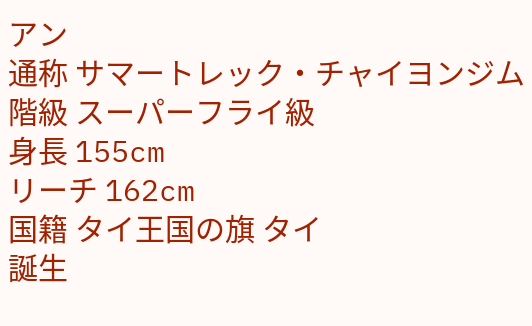アン
通称 サマートレック・チャイヨンジム
階級 スーパーフライ級
身長 155cm
リーチ 162cm
国籍 タイ王国の旗 タイ
誕生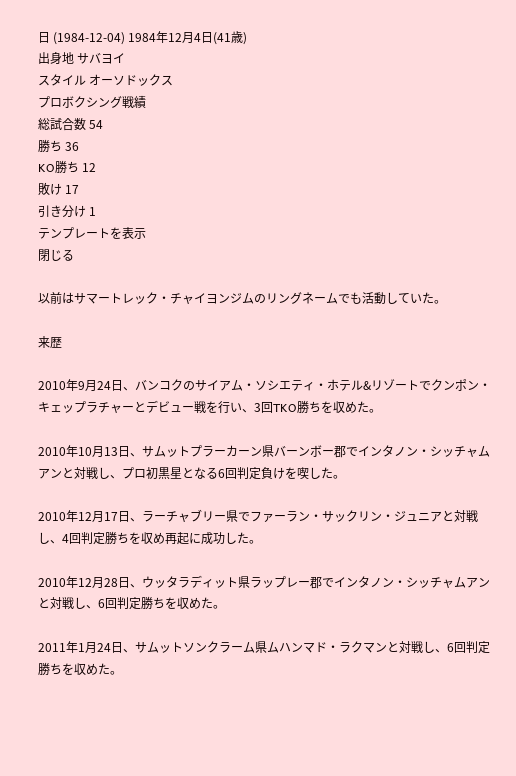日 (1984-12-04) 1984年12月4日(41歳)
出身地 サバヨイ
スタイル オーソドックス
プロボクシング戦績
総試合数 54
勝ち 36
KO勝ち 12
敗け 17
引き分け 1
テンプレートを表示
閉じる

以前はサマートレック・チャイヨンジムのリングネームでも活動していた。

来歴

2010年9月24日、バンコクのサイアム・ソシエティ・ホテル&リゾートでクンポン・キェップラチャーとデビュー戦を行い、3回TKO勝ちを収めた。

2010年10月13日、サムットプラーカーン県バーンボー郡でインタノン・シッチャムアンと対戦し、プロ初黒星となる6回判定負けを喫した。

2010年12月17日、ラーチャブリー県でファーラン・サックリン・ジュニアと対戦し、4回判定勝ちを収め再起に成功した。

2010年12月28日、ウッタラディット県ラップレー郡でインタノン・シッチャムアンと対戦し、6回判定勝ちを収めた。

2011年1月24日、サムットソンクラーム県ムハンマド・ラクマンと対戦し、6回判定勝ちを収めた。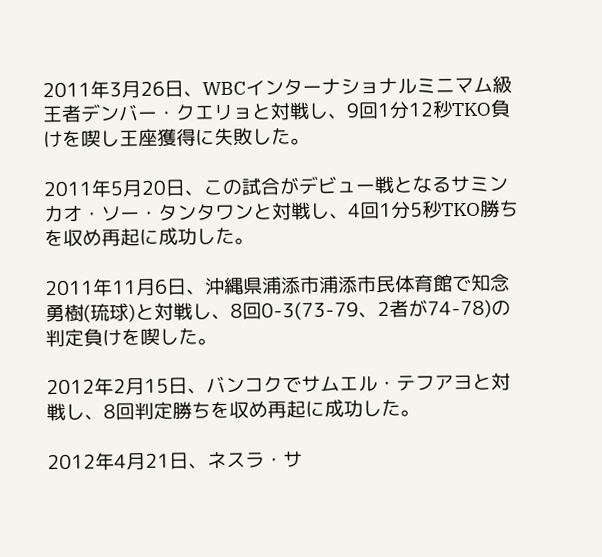2011年3月26日、WBCインターナショナルミニマム級王者デンバー・クエリョと対戦し、9回1分12秒TKO負けを喫し王座獲得に失敗した。

2011年5月20日、この試合がデビュー戦となるサミンカオ・ソー・タンタワンと対戦し、4回1分5秒TKO勝ちを収め再起に成功した。

2011年11月6日、沖縄県浦添市浦添市民体育館で知念勇樹(琉球)と対戦し、8回0-3(73-79、2者が74-78)の判定負けを喫した。

2012年2月15日、バンコクでサムエル・テフアヨと対戦し、8回判定勝ちを収め再起に成功した。

2012年4月21日、ネスラ・サ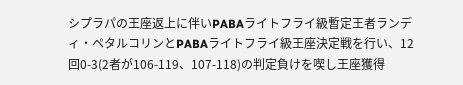シプラパの王座返上に伴いPABAライトフライ級暫定王者ランディ・ペタルコリンとPABAライトフライ級王座決定戦を行い、12回0-3(2者が106-119、107-118)の判定負けを喫し王座獲得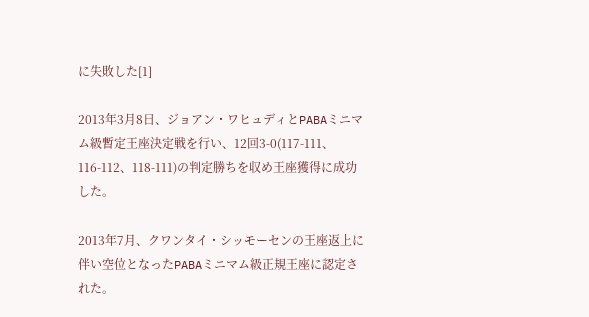に失敗した[1]

2013年3月8日、ジョアン・ワヒュディとPABAミニマム級暫定王座決定戦を行い、12回3-0(117-111、116-112、118-111)の判定勝ちを収め王座獲得に成功した。

2013年7月、クワンタイ・シッモーセンの王座返上に伴い空位となったPABAミニマム級正規王座に認定された。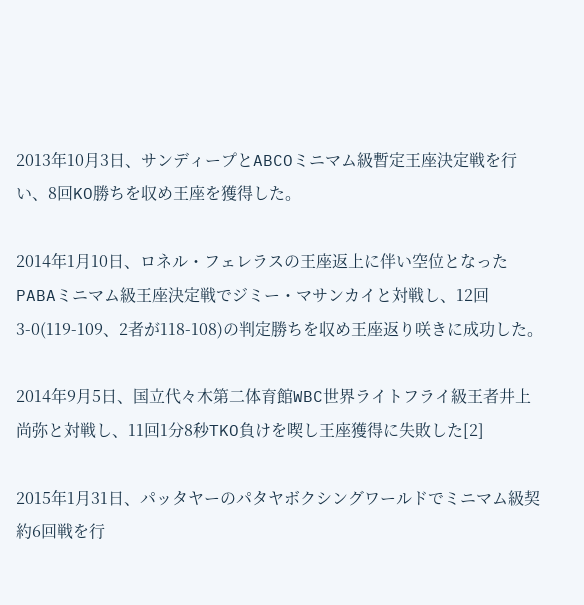2013年10月3日、サンディープとABCOミニマム級暫定王座決定戦を行い、8回KO勝ちを収め王座を獲得した。

2014年1月10日、ロネル・フェレラスの王座返上に伴い空位となったPABAミニマム級王座決定戦でジミー・マサンカイと対戦し、12回3-0(119-109、2者が118-108)の判定勝ちを収め王座返り咲きに成功した。

2014年9月5日、国立代々木第二体育館WBC世界ライトフライ級王者井上尚弥と対戦し、11回1分8秒TKO負けを喫し王座獲得に失敗した[2]

2015年1月31日、パッタヤーのパタヤボクシングワールドでミニマム級契約6回戦を行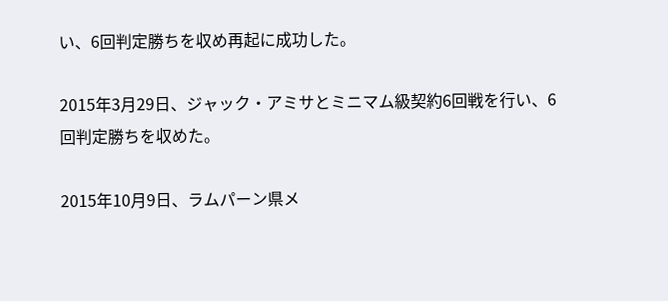い、6回判定勝ちを収め再起に成功した。

2015年3月29日、ジャック・アミサとミニマム級契約6回戦を行い、6回判定勝ちを収めた。

2015年10月9日、ラムパーン県メ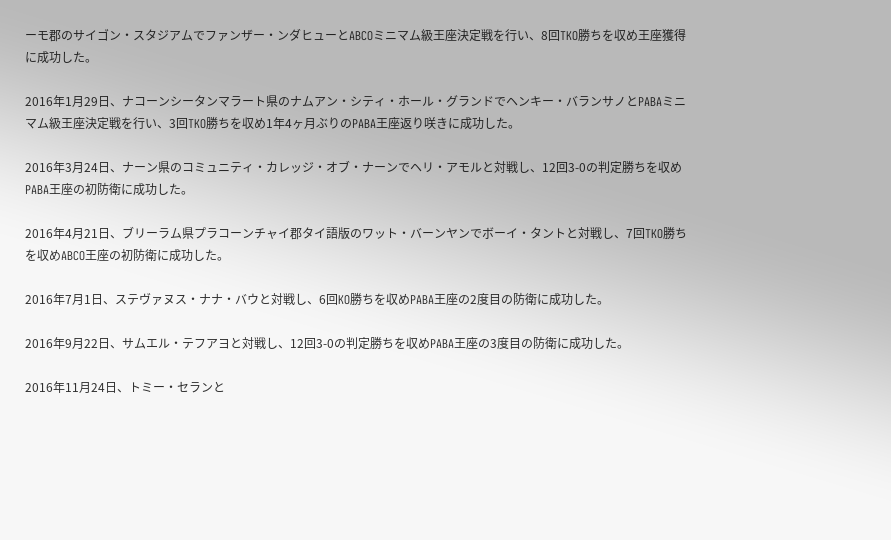ーモ郡のサイゴン・スタジアムでファンザー・ンダヒューとABCOミニマム級王座決定戦を行い、8回TKO勝ちを収め王座獲得に成功した。

2016年1月29日、ナコーンシータンマラート県のナムアン・シティ・ホール・グランドでヘンキー・バランサノとPABAミニマム級王座決定戦を行い、3回TKO勝ちを収め1年4ヶ月ぶりのPABA王座返り咲きに成功した。

2016年3月24日、ナーン県のコミュニティ・カレッジ・オブ・ナーンでヘリ・アモルと対戦し、12回3-0の判定勝ちを収めPABA王座の初防衛に成功した。

2016年4月21日、ブリーラム県プラコーンチャイ郡タイ語版のワット・バーンヤンでボーイ・タントと対戦し、7回TKO勝ちを収めABCO王座の初防衛に成功した。

2016年7月1日、ステヴァヌス・ナナ・バウと対戦し、6回KO勝ちを収めPABA王座の2度目の防衛に成功した。

2016年9月22日、サムエル・テフアヨと対戦し、12回3-0の判定勝ちを収めPABA王座の3度目の防衛に成功した。

2016年11月24日、トミー・セランと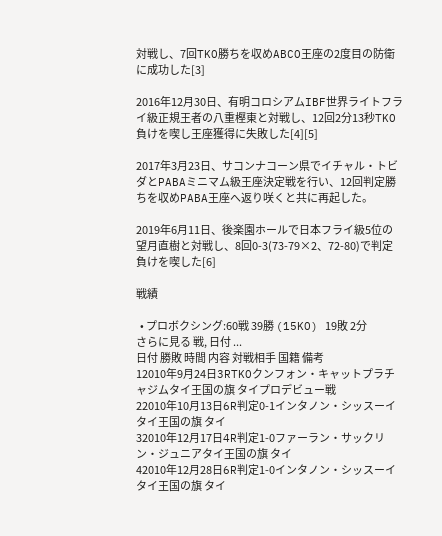対戦し、7回TKO勝ちを収めABCO王座の2度目の防衛に成功した[3]

2016年12月30日、有明コロシアムIBF世界ライトフライ級正規王者の八重樫東と対戦し、12回2分13秒TKO負けを喫し王座獲得に失敗した[4][5]

2017年3月23日、サコンナコーン県でイチャル・トビダとPABAミニマム級王座決定戦を行い、12回判定勝ちを収めPABA王座へ返り咲くと共に再起した。

2019年6月11日、後楽園ホールで日本フライ級5位の望月直樹と対戦し、8回0-3(73-79×2、72-80)で判定負けを喫した[6]

戦績

  • プロボクシング:60戦 39勝 (15KO) 19敗 2分
さらに見る 戦, 日付 ...
日付 勝敗 時間 内容 対戦相手 国籍 備考
12010年9月24日3RTKOクンフォン・キャットプラチャジムタイ王国の旗 タイプロデビュー戦
22010年10月13日6R判定0-1インタノン・シッスーイタイ王国の旗 タイ
32010年12月17日4R判定1-0ファーラン・サックリン・ジュニアタイ王国の旗 タイ
42010年12月28日6R判定1-0インタノン・シッスーイタイ王国の旗 タイ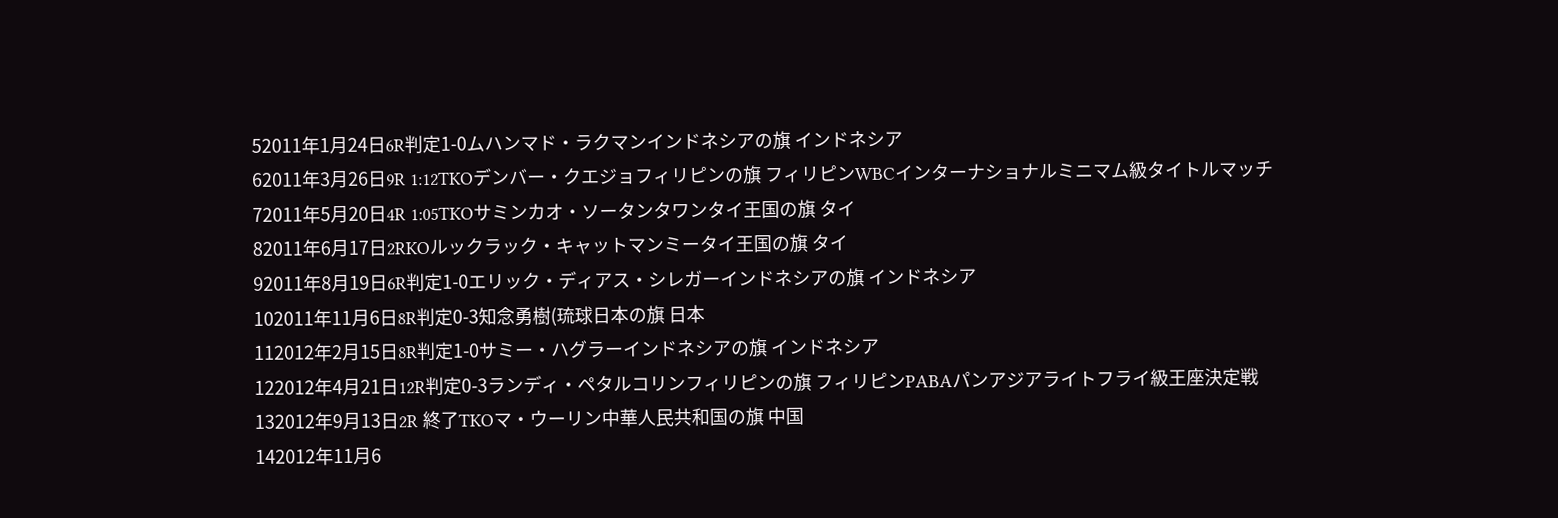52011年1月24日6R判定1-0ムハンマド・ラクマンインドネシアの旗 インドネシア
62011年3月26日9R 1:12TKOデンバー・クエジョフィリピンの旗 フィリピンWBCインターナショナルミニマム級タイトルマッチ
72011年5月20日4R 1:05TKOサミンカオ・ソータンタワンタイ王国の旗 タイ
82011年6月17日2RKOルックラック・キャットマンミータイ王国の旗 タイ
92011年8月19日6R判定1-0エリック・ディアス・シレガーインドネシアの旗 インドネシア
102011年11月6日8R判定0-3知念勇樹(琉球日本の旗 日本
112012年2月15日8R判定1-0サミー・ハグラーインドネシアの旗 インドネシア
122012年4月21日12R判定0-3ランディ・ペタルコリンフィリピンの旗 フィリピンPABAパンアジアライトフライ級王座決定戦
132012年9月13日2R 終了TKOマ・ウーリン中華人民共和国の旗 中国
142012年11月6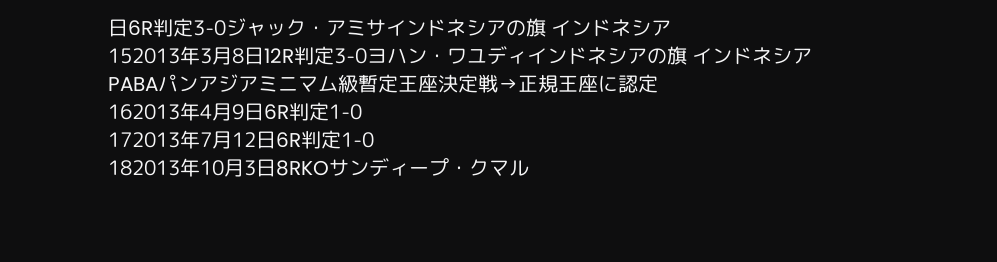日6R判定3-0ジャック・アミサインドネシアの旗 インドネシア
152013年3月8日12R判定3-0ヨハン・ワユディインドネシアの旗 インドネシアPABAパンアジアミニマム級暫定王座決定戦→正規王座に認定
162013年4月9日6R判定1-0
172013年7月12日6R判定1-0
182013年10月3日8RKOサンディープ・クマル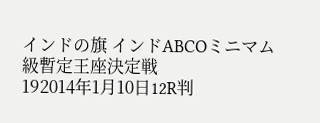インドの旗 インドABCOミニマム級暫定王座決定戦
192014年1月10日12R判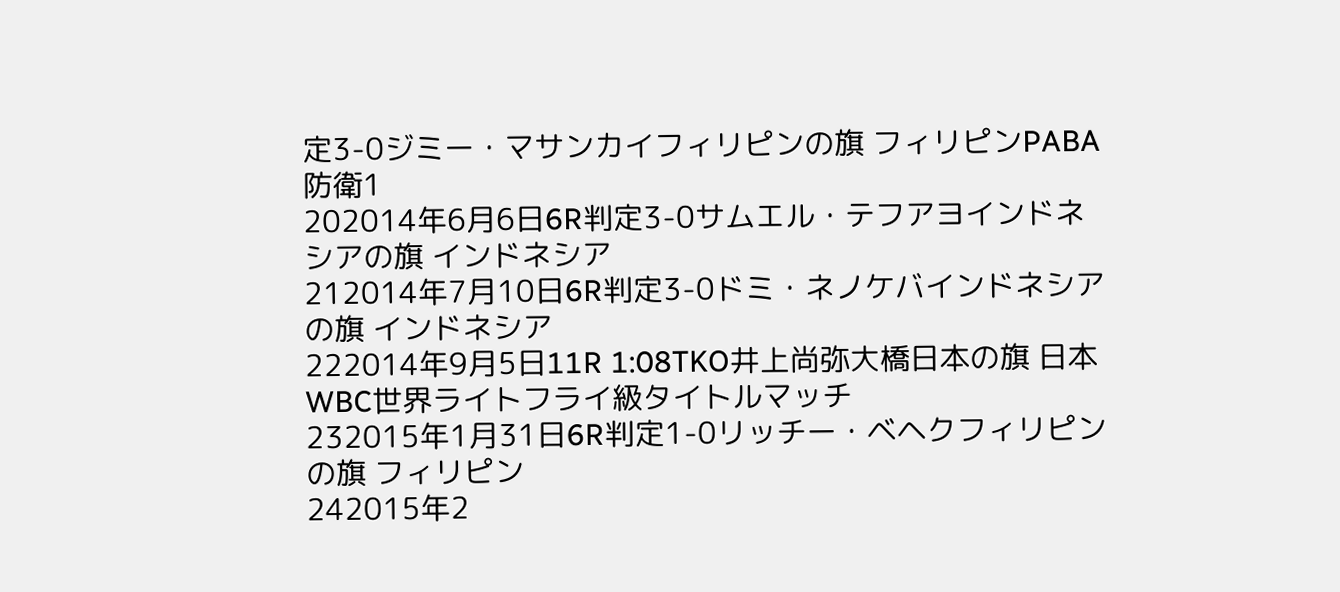定3-0ジミー・マサンカイフィリピンの旗 フィリピンPABA防衛1
202014年6月6日6R判定3-0サムエル・テフアヨインドネシアの旗 インドネシア
212014年7月10日6R判定3-0ドミ・ネノケバインドネシアの旗 インドネシア
222014年9月5日11R 1:08TKO井上尚弥大橋日本の旗 日本WBC世界ライトフライ級タイトルマッチ
232015年1月31日6R判定1-0リッチー・ベヘクフィリピンの旗 フィリピン
242015年2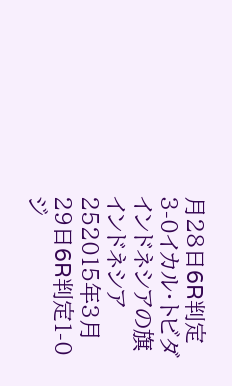月28日6R判定3-0イカル・トビダインドネシアの旗 インドネシア
252015年3月29日6R判定1-0ジ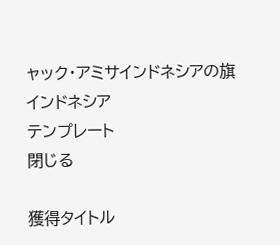ャック・アミサインドネシアの旗 インドネシア
テンプレート
閉じる

獲得タイトル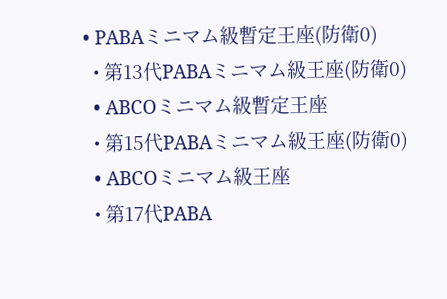• PABAミニマム級暫定王座(防衛0)
  • 第13代PABAミニマム級王座(防衛0)
  • ABCOミニマム級暫定王座
  • 第15代PABAミニマム級王座(防衛0)
  • ABCOミニマム級王座
  • 第17代PABA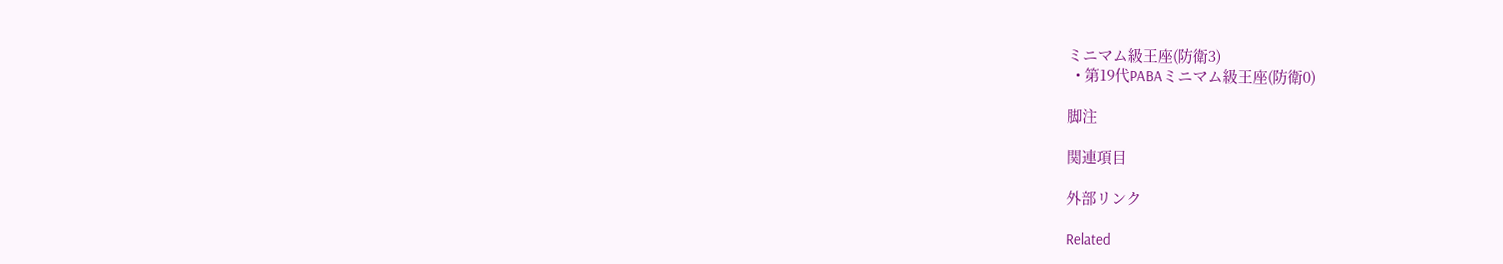ミニマム級王座(防衛3)
  • 第19代PABAミニマム級王座(防衛0)

脚注

関連項目

外部リンク

Related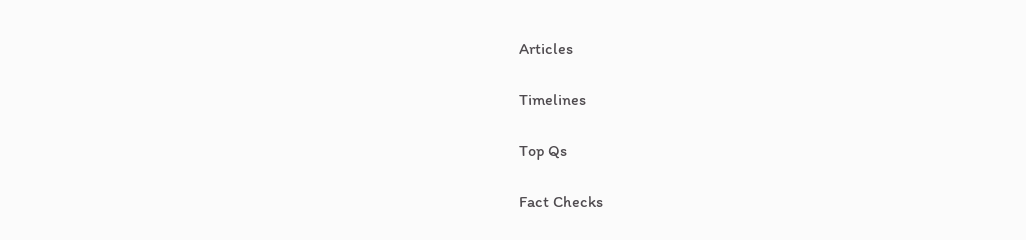Articles

Timelines

Top Qs

Fact Checks